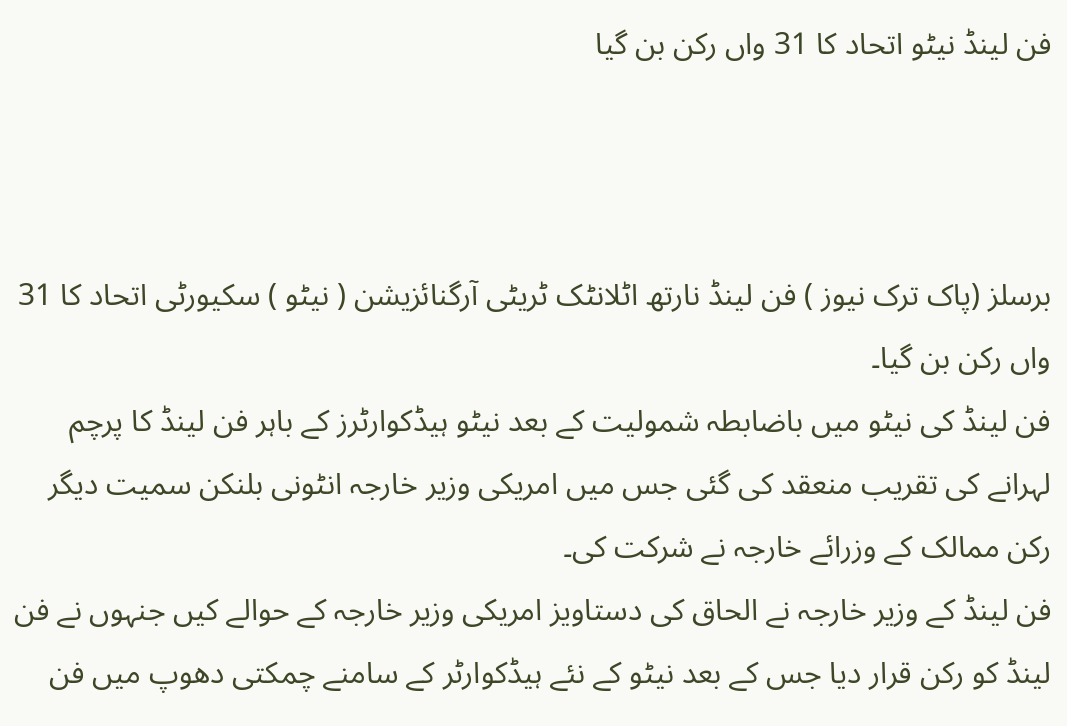فن لینڈ نیٹو اتحاد کا 31 واں رکن بن گیا



برسلز (پاک ترک نیوز ) فن لینڈ نارتھ اٹلانٹک ٹریٹی آرگنائزیشن ( نیٹو ) سکیورٹی اتحاد کا 31 واں رکن بن گیا۔
فن لینڈ کی نیٹو میں باضابطہ شمولیت کے بعد نیٹو ہیڈکوارٹرز کے باہر فن لینڈ کا پرچم لہرانے کی تقریب منعقد کی گئی جس میں امریکی وزیر خارجہ انٹونی بلنکن سمیت دیگر رکن ممالک کے وزرائے خارجہ نے شرکت کی۔
فن لینڈ کے وزیر خارجہ نے الحاق کی دستاویز امریکی وزیر خارجہ کے حوالے کیں جنہوں نے فن لینڈ کو رکن قرار دیا جس کے بعد نیٹو کے نئے ہیڈکوارٹر کے سامنے چمکتی دھوپ میں فن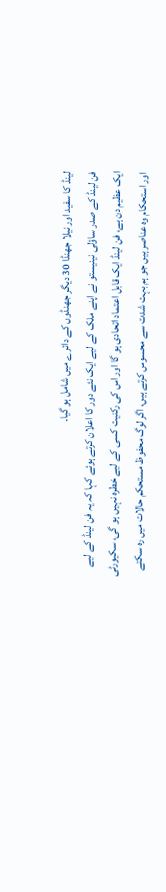لینڈ کا سفید اور نیلا جھنڈا 30 دیگر جھنڈوں کے دائرے میں شامل ہو گیا۔
فن لینڈ کے صدر ساؤلی نینیستو نے اپنے ملک کے لیے ایک نئے دور کا اعلان کرتے ہوئے کہا کہ یہ فن لینڈ کے لیے ایک عظیم دن ہے، فن لینڈ ایک قابل اعتماد اتحادی ہو گا اور اس کی رکنیت کسی کے لیے خطرہ نہیں ہو گی، سکیورٹی اور استحکام وہ عناصر ہیں جو ہم بہت شدت سے محسوس کرتے ہیں، اگر لوگ محفوظ مستحکم حالات میں رہ سکتے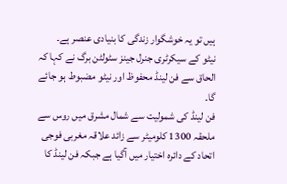ہیں تو یہ خوشگوار زندگی کا بنیادی عنصر ہے۔
نیٹو کے سیکرٹری جنرل جینز سٹولٹن برگ نے کہا کہ الحاق سے فن لینڈ محفوظ اور نیٹو مضبوط ہو جائے گا۔
فن لینڈ کی شمولیت سے شمال مشرق میں روس سے ملحقہ 1300 کلومیٹر سے زائد علاقہ مغربی فوجی اتحاد کے دائرہ اختیار میں آگیا ہے جبکہ فن لینڈ کا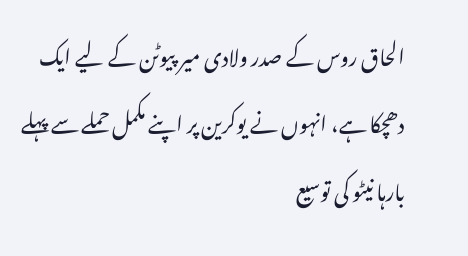الحاق روس کے صدر ولادی میر پیوٹن کے لیے ایک دھچکا ہے، انہوں نے یوکرین پر اپنے مکمل حملے سے پہلے بارہا نیٹو کی توسیع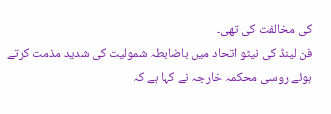کی مخالفت کی تھی۔
فن لینڈ کی نیٹو اتحاد میں باضابطہ شمولیت کی شدید مذمت کرتے ہوئے روسی محکمہ خارجہ نے کہا ہے کہ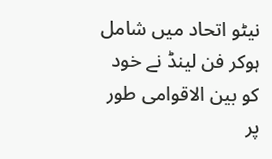نیٹو اتحاد میں شامل ہوکر فن لینڈ نے خود کو بین الاقوامی طور پر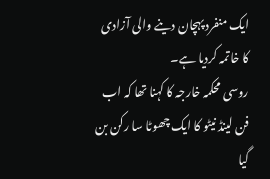ایک منفرد پہچان دینے والی آزادی کا خاتمہ کردیا ہے۔
روسی محکمہ خارجہ کا کہنا تھا کہ اب فن لینڈ نیٹو کا ایک چھوٹا سا رکن بن گیا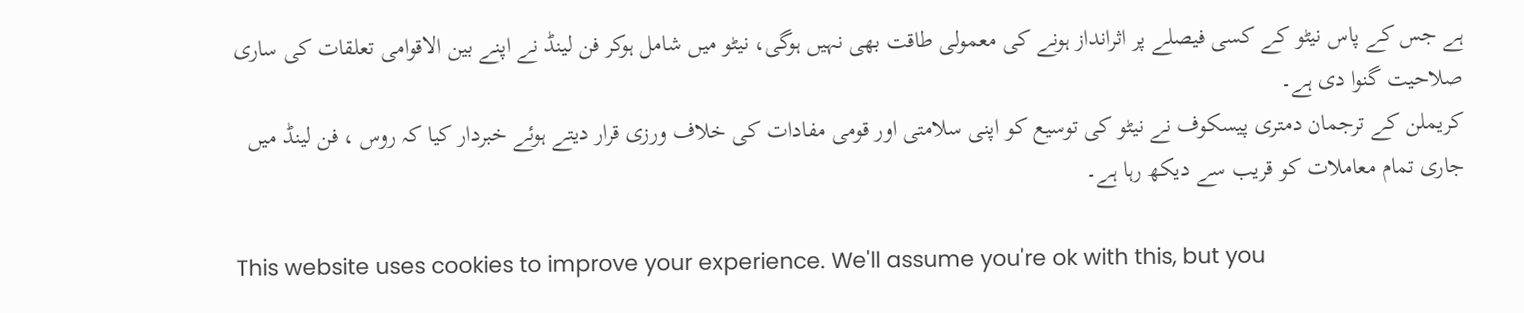ہے جس کے پاس نیٹو کے کسی فیصلے پر اثرانداز ہونے کی معمولی طاقت بھی نہیں ہوگی، نیٹو میں شامل ہوکر فن لینڈ نے اپنے بین الاقوامی تعلقات کی ساری صلاحیت گنوا دی ہے۔
کریملن کے ترجمان دمتری پیسکوف نے نیٹو کی توسیع کو اپنی سلامتی اور قومی مفادات کی خلاف ورزی قرار دیتے ہوئے خبردار کیا کہ روس ، فن لینڈ میں جاری تمام معاملات کو قریب سے دیکھ رہا ہے۔

This website uses cookies to improve your experience. We'll assume you're ok with this, but you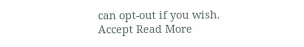can opt-out if you wish. Accept Read More